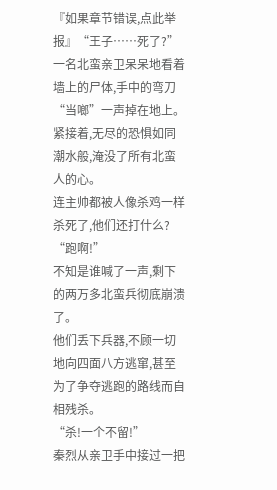『如果章节错误,点此举报』“王子……死了?”
一名北蛮亲卫呆呆地看着墙上的尸体,手中的弯刀“当啷”一声掉在地上。
紧接着,无尽的恐惧如同潮水般,淹没了所有北蛮人的心。
连主帅都被人像杀鸡一样杀死了,他们还打什么?
“跑啊!”
不知是谁喊了一声,剩下的两万多北蛮兵彻底崩溃了。
他们丢下兵器,不顾一切地向四面八方逃窜,甚至为了争夺逃跑的路线而自相残杀。
“杀!一个不留!”
秦烈从亲卫手中接过一把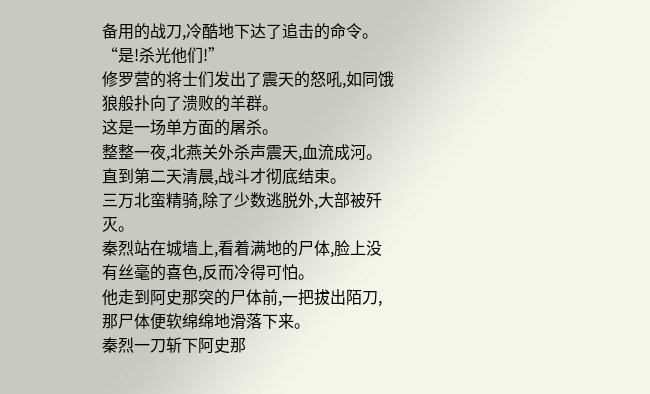备用的战刀,冷酷地下达了追击的命令。
“是!杀光他们!”
修罗营的将士们发出了震天的怒吼,如同饿狼般扑向了溃败的羊群。
这是一场单方面的屠杀。
整整一夜,北燕关外杀声震天,血流成河。
直到第二天清晨,战斗才彻底结束。
三万北蛮精骑,除了少数逃脱外,大部被歼灭。
秦烈站在城墙上,看着满地的尸体,脸上没有丝毫的喜色,反而冷得可怕。
他走到阿史那突的尸体前,一把拔出陌刀,那尸体便软绵绵地滑落下来。
秦烈一刀斩下阿史那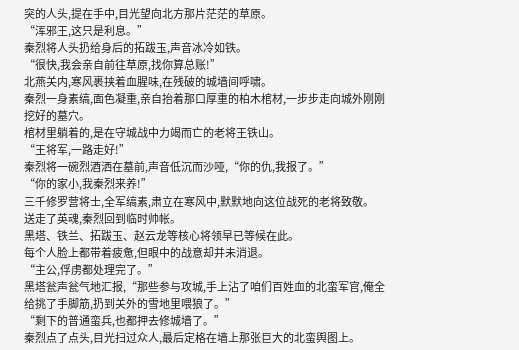突的人头,提在手中,目光望向北方那片茫茫的草原。
“浑邪王,这只是利息。”
秦烈将人头扔给身后的拓跋玉,声音冰冷如铁。
“很快,我会亲自前往草原,找你算总账!”
北燕关内,寒风裹挟着血腥味,在残破的城墙间呼啸。
秦烈一身素缟,面色凝重,亲自抬着那口厚重的柏木棺材,一步步走向城外刚刚挖好的墓穴。
棺材里躺着的,是在守城战中力竭而亡的老将王铁山。
“王将军,一路走好!”
秦烈将一碗烈酒洒在墓前,声音低沉而沙哑,“你的仇,我报了。”
“你的家小,我秦烈来养!”
三千修罗营将士,全军缟素,肃立在寒风中,默默地向这位战死的老将致敬。
送走了英魂,秦烈回到临时帅帐。
黑塔、铁兰、拓跋玉、赵云龙等核心将领早已等候在此。
每个人脸上都带着疲惫,但眼中的战意却并未消退。
“主公,俘虏都处理完了。”
黑塔瓮声瓮气地汇报,“那些参与攻城,手上沾了咱们百姓血的北蛮军官,俺全给挑了手脚筋,扔到关外的雪地里喂狼了。”
“剩下的普通蛮兵,也都押去修城墙了。”
秦烈点了点头,目光扫过众人,最后定格在墙上那张巨大的北蛮舆图上。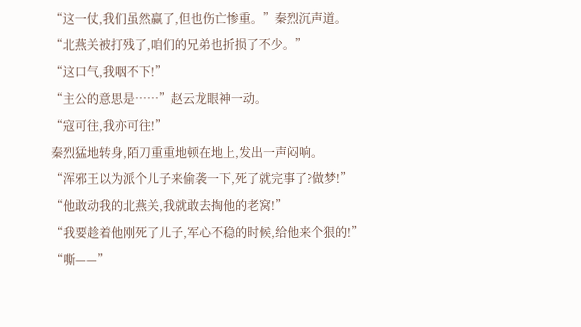“这一仗,我们虽然赢了,但也伤亡惨重。”秦烈沉声道。
“北燕关被打残了,咱们的兄弟也折损了不少。”
“这口气,我咽不下!”
“主公的意思是……”赵云龙眼神一动。
“寇可往,我亦可往!”
秦烈猛地转身,陌刀重重地顿在地上,发出一声闷响。
“浑邪王以为派个儿子来偷袭一下,死了就完事了?做梦!”
“他敢动我的北燕关,我就敢去掏他的老窝!”
“我要趁着他刚死了儿子,军心不稳的时候,给他来个狠的!”
“嘶——”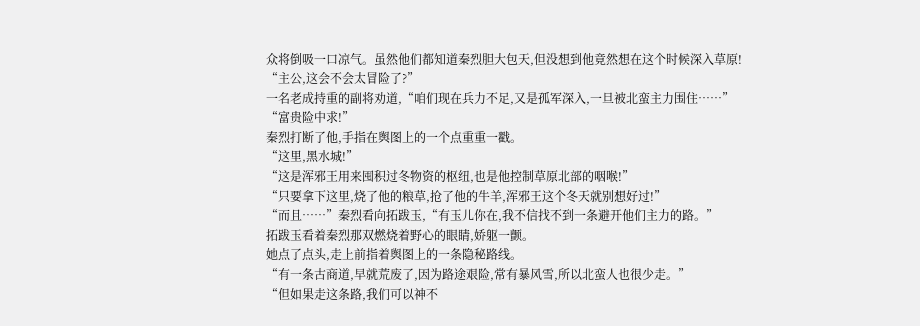众将倒吸一口凉气。虽然他们都知道秦烈胆大包天,但没想到他竟然想在这个时候深入草原!
“主公,这会不会太冒险了?”
一名老成持重的副将劝道,“咱们现在兵力不足,又是孤军深入,一旦被北蛮主力围住……”
“富贵险中求!”
秦烈打断了他,手指在舆图上的一个点重重一戳。
“这里,黑水城!”
“这是浑邪王用来囤积过冬物资的枢纽,也是他控制草原北部的咽喉!”
“只要拿下这里,烧了他的粮草,抢了他的牛羊,浑邪王这个冬天就别想好过!”
“而且……”秦烈看向拓跋玉,“有玉儿你在,我不信找不到一条避开他们主力的路。”
拓跋玉看着秦烈那双燃烧着野心的眼睛,娇躯一颤。
她点了点头,走上前指着舆图上的一条隐秘路线。
“有一条古商道,早就荒废了,因为路途艰险,常有暴风雪,所以北蛮人也很少走。”
“但如果走这条路,我们可以神不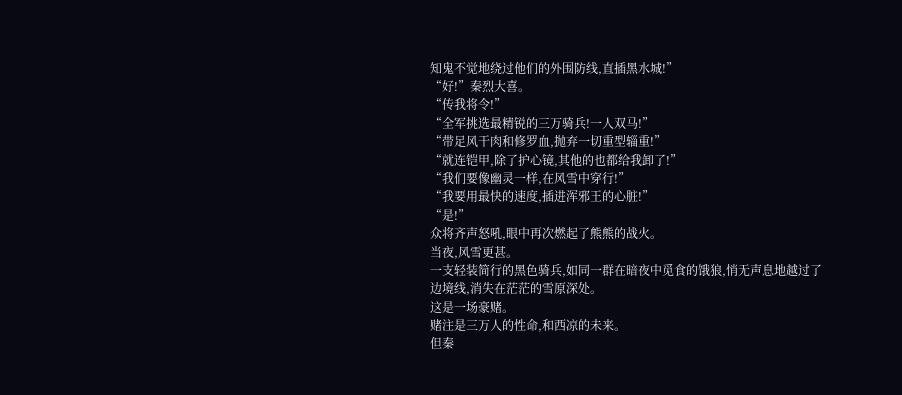知鬼不觉地绕过他们的外围防线,直插黑水城!”
“好!”秦烈大喜。
“传我将令!”
“全军挑选最精锐的三万骑兵!一人双马!”
“带足风干肉和修罗血,抛弃一切重型辎重!”
“就连铠甲,除了护心镜,其他的也都给我卸了!”
“我们要像幽灵一样,在风雪中穿行!”
“我要用最快的速度,插进浑邪王的心脏!”
“是!”
众将齐声怒吼,眼中再次燃起了熊熊的战火。
当夜,风雪更甚。
一支轻装简行的黑色骑兵,如同一群在暗夜中觅食的饿狼,悄无声息地越过了边境线,消失在茫茫的雪原深处。
这是一场豪赌。
赌注是三万人的性命,和西凉的未来。
但秦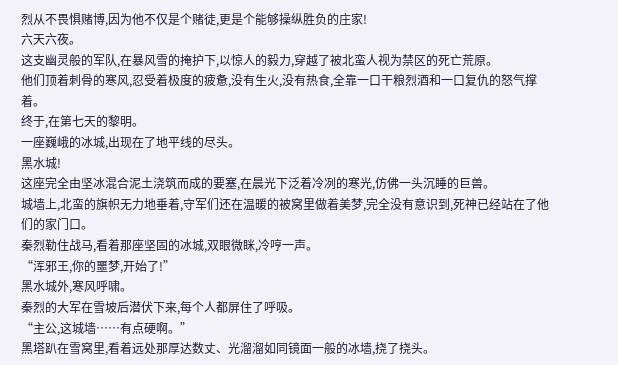烈从不畏惧赌博,因为他不仅是个赌徒,更是个能够操纵胜负的庄家!
六天六夜。
这支幽灵般的军队,在暴风雪的掩护下,以惊人的毅力,穿越了被北蛮人视为禁区的死亡荒原。
他们顶着刺骨的寒风,忍受着极度的疲惫,没有生火,没有热食,全靠一口干粮烈酒和一口复仇的怒气撑着。
终于,在第七天的黎明。
一座巍峨的冰城,出现在了地平线的尽头。
黑水城!
这座完全由坚冰混合泥土浇筑而成的要塞,在晨光下泛着冷冽的寒光,仿佛一头沉睡的巨兽。
城墙上,北蛮的旗帜无力地垂着,守军们还在温暖的被窝里做着美梦,完全没有意识到,死神已经站在了他们的家门口。
秦烈勒住战马,看着那座坚固的冰城,双眼微眯,冷哼一声。
“浑邪王,你的噩梦,开始了!”
黑水城外,寒风呼啸。
秦烈的大军在雪坡后潜伏下来,每个人都屏住了呼吸。
“主公,这城墙……有点硬啊。”
黑塔趴在雪窝里,看着远处那厚达数丈、光溜溜如同镜面一般的冰墙,挠了挠头。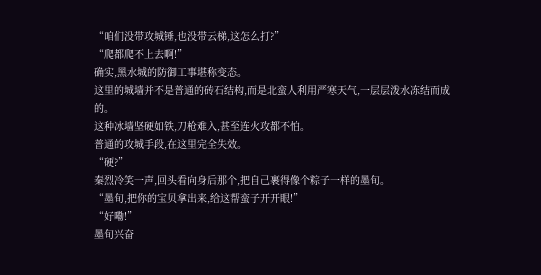“咱们没带攻城锤,也没带云梯,这怎么打?”
“爬都爬不上去啊!”
确实,黑水城的防御工事堪称变态。
这里的城墙并不是普通的砖石结构,而是北蛮人利用严寒天气,一层层泼水冻结而成的。
这种冰墙坚硬如铁,刀枪难入,甚至连火攻都不怕。
普通的攻城手段,在这里完全失效。
“硬?”
秦烈冷笑一声,回头看向身后那个,把自己裹得像个粽子一样的墨旬。
“墨旬,把你的宝贝拿出来,给这帮蛮子开开眼!”
“好嘞!”
墨旬兴奋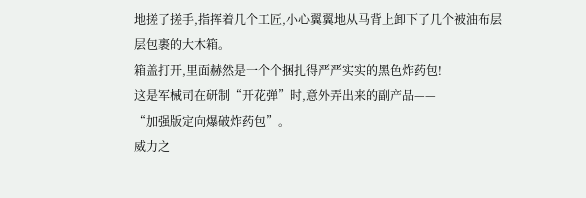地搓了搓手,指挥着几个工匠,小心翼翼地从马背上卸下了几个被油布层层包裹的大木箱。
箱盖打开,里面赫然是一个个捆扎得严严实实的黑色炸药包!
这是军械司在研制“开花弹”时,意外弄出来的副产品——
“加强版定向爆破炸药包”。
威力之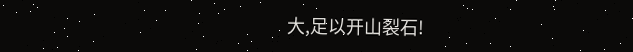大,足以开山裂石!